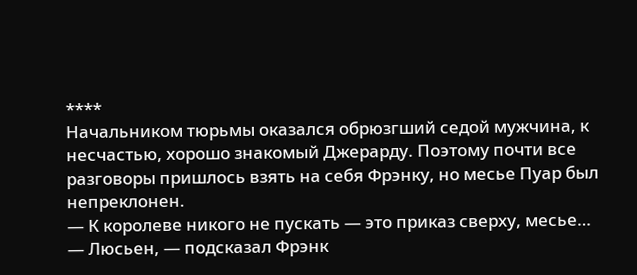****
Начальником тюрьмы оказался обрюзгший седой мужчина, к несчастью, хорошо знакомый Джерарду. Поэтому почти все разговоры пришлось взять на себя Фрэнку, но месье Пуар был непреклонен.
— К королеве никого не пускать — это приказ сверху, месье…
— Люсьен, — подсказал Фрэнк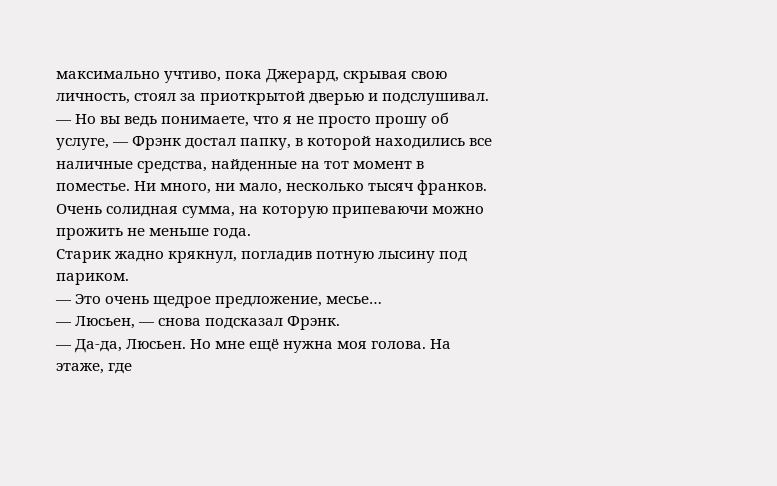максимально учтиво, пока Джерард, скрывая свою личность, стоял за приоткрытой дверью и подслушивал. — Но вы ведь понимаете, что я не просто прошу об услуге, — Фрэнк достал папку, в которой находились все наличные средства, найденные на тот момент в поместье. Ни много, ни мало, несколько тысяч франков. Очень солидная сумма, на которую припеваючи можно прожить не меньше года.
Старик жадно крякнул, погладив потную лысину под париком.
— Это очень щедрое предложение, месье…
— Люсьен, — снова подсказал Фрэнк.
— Да-да, Люсьен. Но мне ещё нужна моя голова. На этаже, где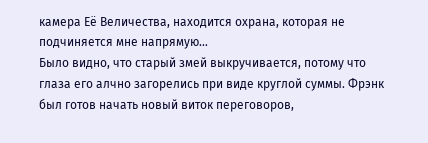камера Её Величества, находится охрана, которая не подчиняется мне напрямую…
Было видно, что старый змей выкручивается, потому что глаза его алчно загорелись при виде круглой суммы. Фрэнк был готов начать новый виток переговоров,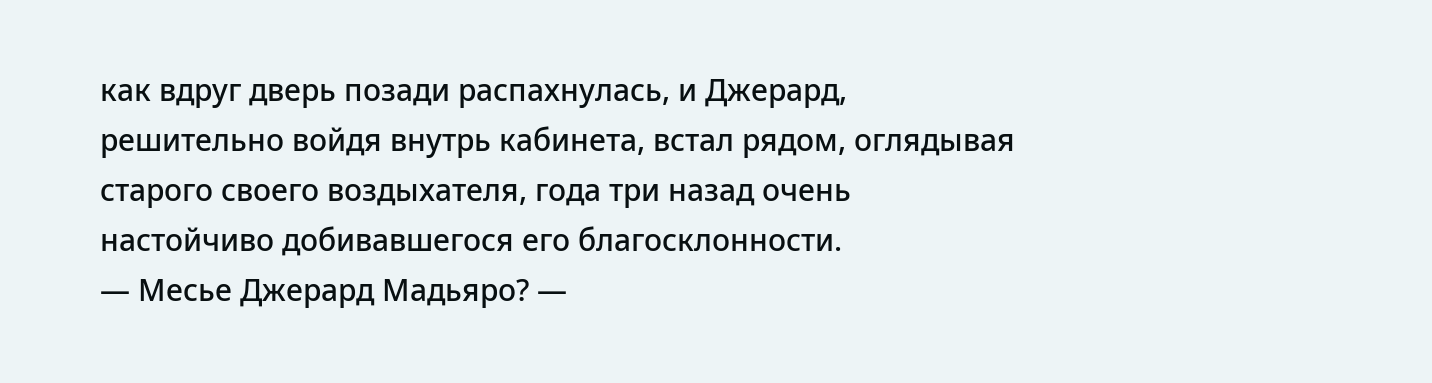как вдруг дверь позади распахнулась, и Джерард, решительно войдя внутрь кабинета, встал рядом, оглядывая старого своего воздыхателя, года три назад очень настойчиво добивавшегося его благосклонности.
— Месье Джерард Мадьяро? —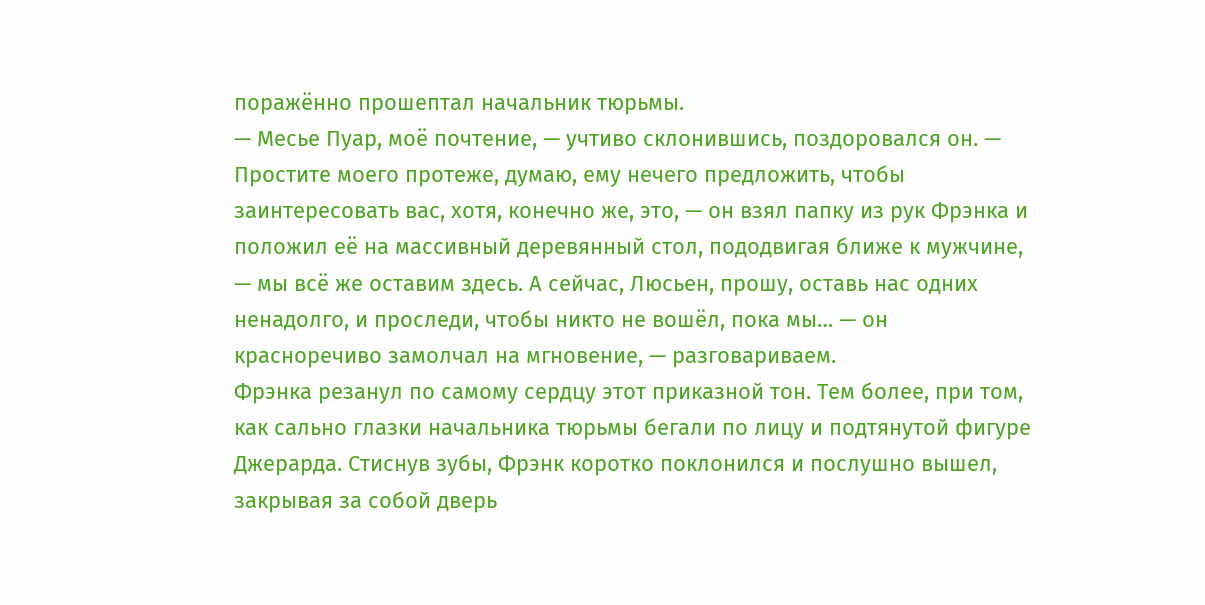поражённо прошептал начальник тюрьмы.
— Месье Пуар, моё почтение, — учтиво склонившись, поздоровался он. — Простите моего протеже, думаю, ему нечего предложить, чтобы заинтересовать вас, хотя, конечно же, это, — он взял папку из рук Фрэнка и положил её на массивный деревянный стол, пододвигая ближе к мужчине, — мы всё же оставим здесь. А сейчас, Люсьен, прошу, оставь нас одних ненадолго, и проследи, чтобы никто не вошёл, пока мы… — он красноречиво замолчал на мгновение, — разговариваем.
Фрэнка резанул по самому сердцу этот приказной тон. Тем более, при том, как сально глазки начальника тюрьмы бегали по лицу и подтянутой фигуре Джерарда. Стиснув зубы, Фрэнк коротко поклонился и послушно вышел, закрывая за собой дверь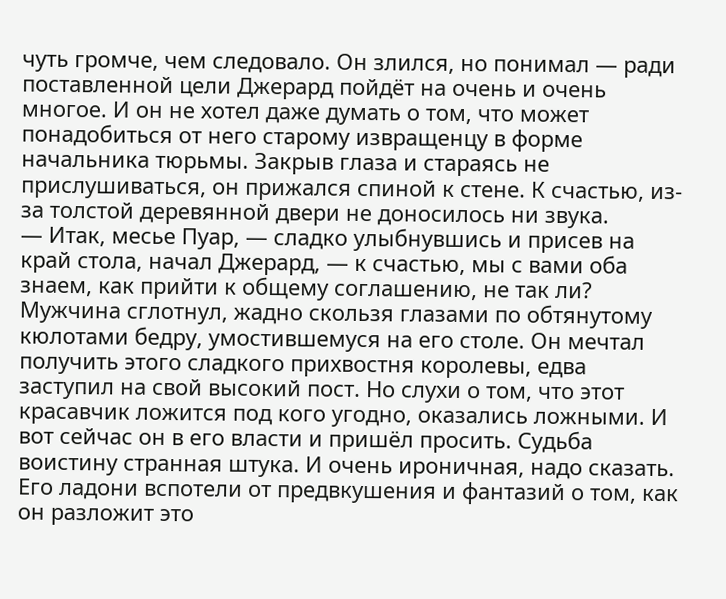чуть громче, чем следовало. Он злился, но понимал — ради поставленной цели Джерард пойдёт на очень и очень многое. И он не хотел даже думать о том, что может понадобиться от него старому извращенцу в форме начальника тюрьмы. Закрыв глаза и стараясь не прислушиваться, он прижался спиной к стене. К счастью, из-за толстой деревянной двери не доносилось ни звука.
— Итак, месье Пуар, — сладко улыбнувшись и присев на край стола, начал Джерард, — к счастью, мы с вами оба знаем, как прийти к общему соглашению, не так ли?
Мужчина сглотнул, жадно скользя глазами по обтянутому кюлотами бедру, умостившемуся на его столе. Он мечтал получить этого сладкого прихвостня королевы, едва заступил на свой высокий пост. Но слухи о том, что этот красавчик ложится под кого угодно, оказались ложными. И вот сейчас он в его власти и пришёл просить. Судьба воистину странная штука. И очень ироничная, надо сказать. Его ладони вспотели от предвкушения и фантазий о том, как он разложит это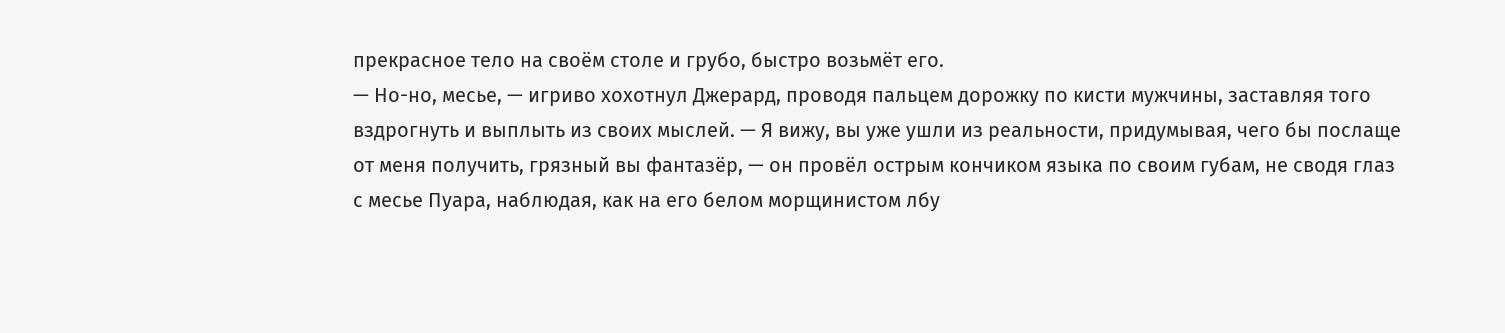прекрасное тело на своём столе и грубо, быстро возьмёт его.
— Но-но, месье, — игриво хохотнул Джерард, проводя пальцем дорожку по кисти мужчины, заставляя того вздрогнуть и выплыть из своих мыслей. — Я вижу, вы уже ушли из реальности, придумывая, чего бы послаще от меня получить, грязный вы фантазёр, — он провёл острым кончиком языка по своим губам, не сводя глаз с месье Пуара, наблюдая, как на его белом морщинистом лбу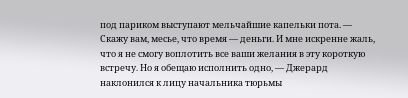под париком выступают мельчайшие капельки пота. — Скажу вам, месье, что время — деньги. И мне искренне жаль, что я не смогу воплотить все ваши желания в эту короткую встречу. Но я обещаю исполнить одно, — Джерард наклонился к лицу начальника тюрьмы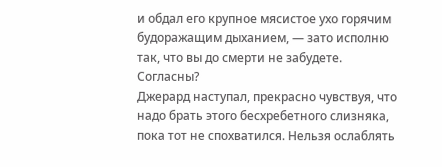и обдал его крупное мясистое ухо горячим будоражащим дыханием, — зато исполню так, что вы до смерти не забудете. Согласны?
Джерард наступал, прекрасно чувствуя, что надо брать этого бесхребетного слизняка, пока тот не спохватился. Нельзя ослаблять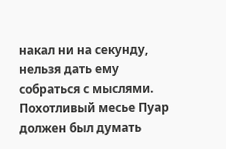накал ни на секунду, нельзя дать ему собраться с мыслями. Похотливый месье Пуар должен был думать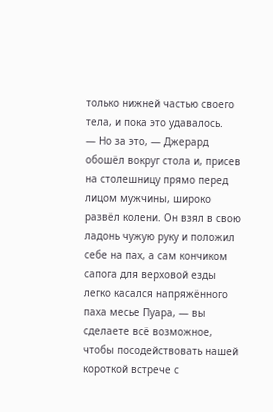только нижней частью своего тела, и пока это удавалось.
— Но за это, — Джерард обошёл вокруг стола и, присев на столешницу прямо перед лицом мужчины, широко развёл колени. Он взял в свою ладонь чужую руку и положил себе на пах, а сам кончиком сапога для верховой езды легко касался напряжённого паха месье Пуара, — вы сделаете всё возможное, чтобы посодействовать нашей короткой встрече с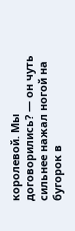королевой. Мы договорились? — он чуть сильнее нажал ногой на бугорок в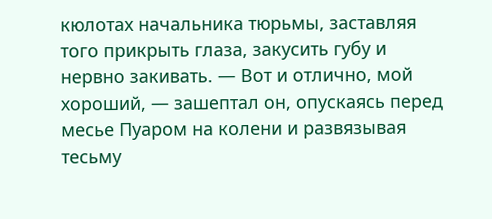кюлотах начальника тюрьмы, заставляя того прикрыть глаза, закусить губу и нервно закивать. — Вот и отлично, мой хороший, — зашептал он, опускаясь перед месье Пуаром на колени и развязывая тесьму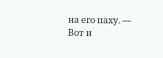на его паху. — Вот и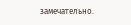замечательно.